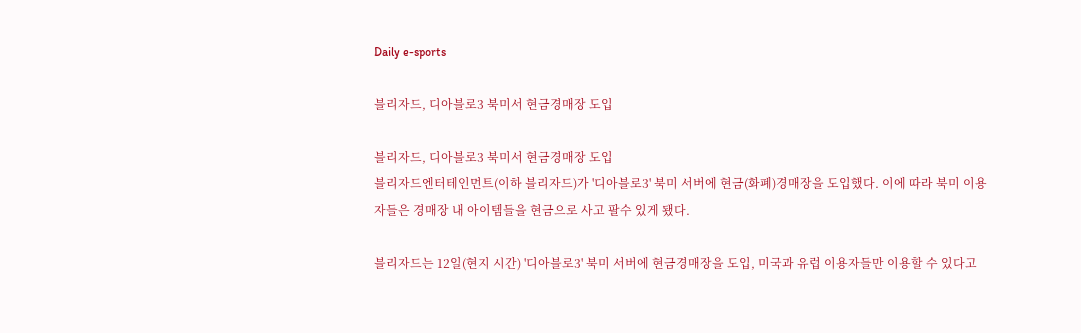Daily e-sports

블리자드, 디아블로3 북미서 현금경매장 도입

블리자드, 디아블로3 북미서 현금경매장 도입
블리자드엔터테인먼트(이하 블리자드)가 '디아블로3' 북미 서버에 현금(화폐)경매장을 도입했다. 이에 따라 북미 이용자들은 경매장 내 아이템들을 현금으로 사고 팔수 있게 됐다.

블리자드는 12일(현지 시간) '디아블로3' 북미 서버에 현금경매장을 도입, 미국과 유럽 이용자들만 이용할 수 있다고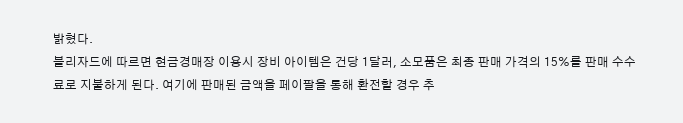밝혔다.
블리자드에 따르면 현금경매장 이용시 장비 아이템은 건당 1달러, 소모품은 최종 판매 가격의 15%를 판매 수수료로 지불하게 된다. 여기에 판매된 금액을 페이팔을 통해 환전할 경우 추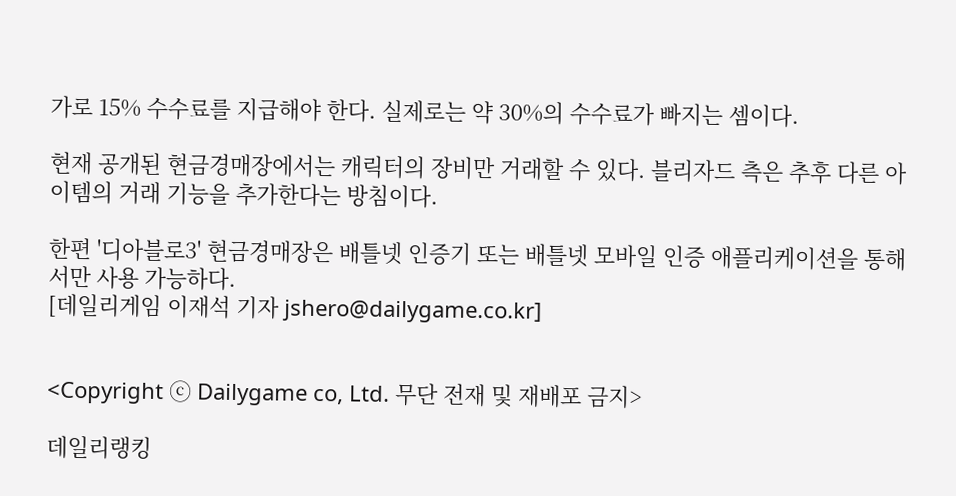가로 15% 수수료를 지급해야 한다. 실제로는 약 30%의 수수료가 빠지는 셈이다.

현재 공개된 현금경매장에서는 캐릭터의 장비만 거래할 수 있다. 블리자드 측은 추후 다른 아이템의 거래 기능을 추가한다는 방침이다.

한편 '디아블로3' 현금경매장은 배틀넷 인증기 또는 배틀넷 모바일 인증 애플리케이션을 통해서만 사용 가능하다.
[데일리게임 이재석 기자 jshero@dailygame.co.kr]


<Copyright ⓒ Dailygame co, Ltd. 무단 전재 및 재배포 금지>

데일리랭킹